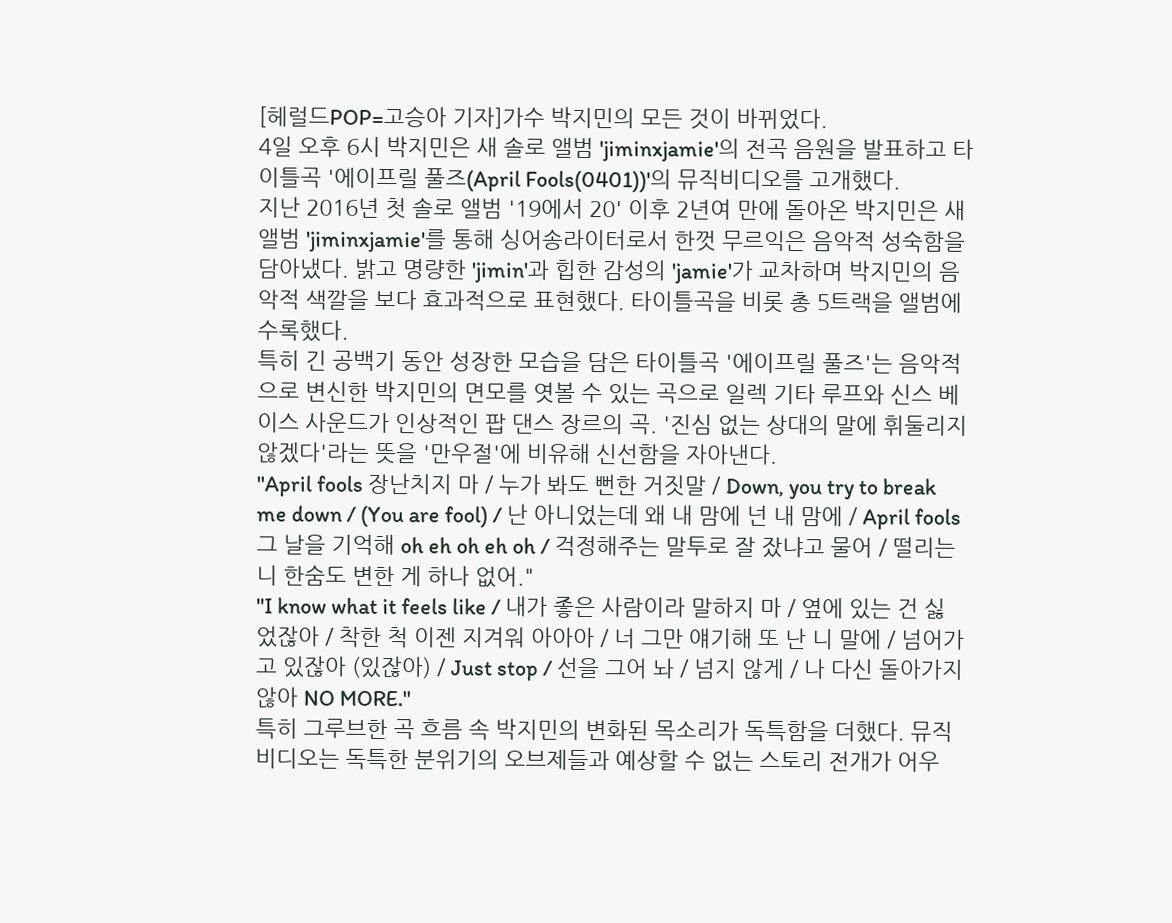[헤럴드POP=고승아 기자]가수 박지민의 모든 것이 바뀌었다.
4일 오후 6시 박지민은 새 솔로 앨범 'jiminxjamie'의 전곡 음원을 발표하고 타이틀곡 '에이프릴 풀즈(April Fools(0401))'의 뮤직비디오를 고개했다.
지난 2016년 첫 솔로 앨범 '19에서 20' 이후 2년여 만에 돌아온 박지민은 새 앨범 'jiminxjamie'를 통해 싱어송라이터로서 한껏 무르익은 음악적 성숙함을 담아냈다. 밝고 명량한 'jimin'과 힙한 감성의 'jamie'가 교차하며 박지민의 음악적 색깔을 보다 효과적으로 표현했다. 타이틀곡을 비롯 총 5트랙을 앨범에 수록했다.
특히 긴 공백기 동안 성장한 모습을 담은 타이틀곡 '에이프릴 풀즈'는 음악적으로 변신한 박지민의 면모를 엿볼 수 있는 곡으로 일렉 기타 루프와 신스 베이스 사운드가 인상적인 팝 댄스 장르의 곡. '진심 없는 상대의 말에 휘둘리지 않겠다'라는 뜻을 '만우절'에 비유해 신선함을 자아낸다.
"April fools 장난치지 마 / 누가 봐도 뻔한 거짓말 / Down, you try to break me down / (You are fool) / 난 아니었는데 왜 내 맘에 넌 내 맘에 / April fools 그 날을 기억해 oh eh oh eh oh / 걱정해주는 말투로 잘 잤냐고 물어 / 떨리는 니 한숨도 변한 게 하나 없어."
"I know what it feels like / 내가 좋은 사람이라 말하지 마 / 옆에 있는 건 싫었잖아 / 착한 척 이젠 지겨워 아아아 / 너 그만 얘기해 또 난 니 말에 / 넘어가고 있잖아 (있잖아) / Just stop / 선을 그어 놔 / 넘지 않게 / 나 다신 돌아가지 않아 NO MORE."
특히 그루브한 곡 흐름 속 박지민의 변화된 목소리가 독특함을 더했다. 뮤직비디오는 독특한 분위기의 오브제들과 예상할 수 없는 스토리 전개가 어우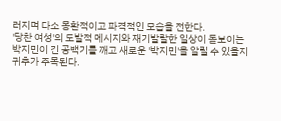러지며 다소 몽환적이고 파격적인 모습을 전한다.
'당찬 여성'의 도발적 메시지와 재기발랄한 일상이 돋보이는 박지민이 긴 공백기를 깨고 새로운 '박지민'을 알릴 수 있을지 귀추가 주목된다.